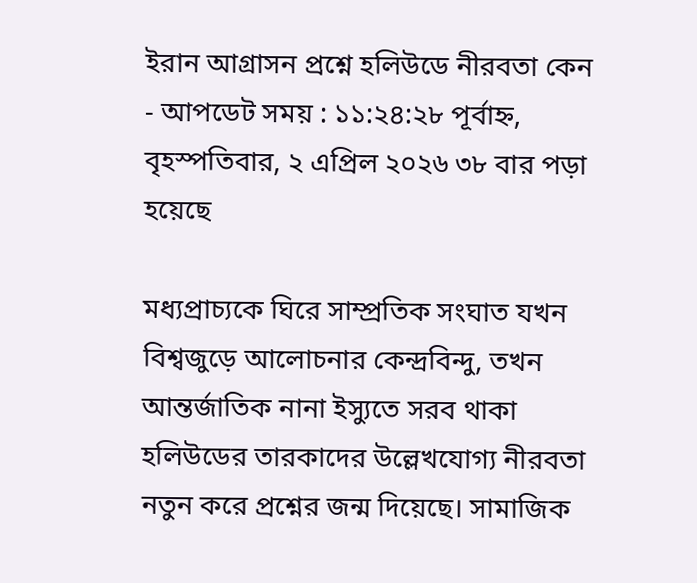ইরান আগ্রাসন প্রশ্নে হলিউডে নীরবতা কেন
- আপডেট সময় : ১১:২৪:২৮ পূর্বাহ্ন, বৃহস্পতিবার, ২ এপ্রিল ২০২৬ ৩৮ বার পড়া হয়েছে

মধ্যপ্রাচ্যকে ঘিরে সাম্প্রতিক সংঘাত যখন বিশ্বজুড়ে আলোচনার কেন্দ্রবিন্দু, তখন আন্তর্জাতিক নানা ইস্যুতে সরব থাকা হলিউডের তারকাদের উল্লেখযোগ্য নীরবতা নতুন করে প্রশ্নের জন্ম দিয়েছে। সামাজিক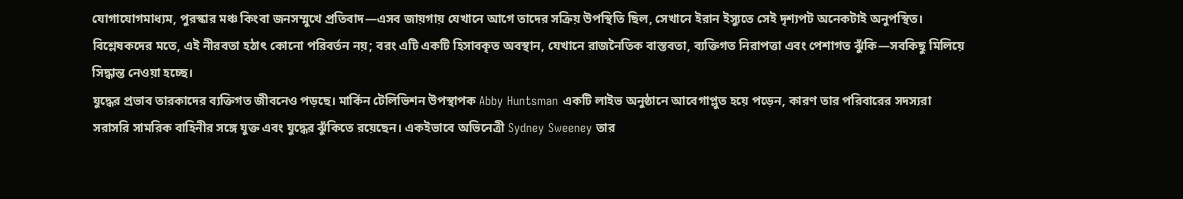যোগাযোগমাধ্যম, পুরস্কার মঞ্চ কিংবা জনসম্মুখে প্রতিবাদ—এসব জায়গায় যেখানে আগে তাদের সক্রিয় উপস্থিতি ছিল, সেখানে ইরান ইস্যুতে সেই দৃশ্যপট অনেকটাই অনুপস্থিত।
বিশ্লেষকদের মতে, এই নীরবতা হঠাৎ কোনো পরিবর্তন নয়; বরং এটি একটি হিসাবকৃত অবস্থান, যেখানে রাজনৈতিক বাস্তবতা, ব্যক্তিগত নিরাপত্তা এবং পেশাগত ঝুঁকি—সবকিছু মিলিয়ে সিদ্ধান্ত নেওয়া হচ্ছে।
যুদ্ধের প্রভাব তারকাদের ব্যক্তিগত জীবনেও পড়ছে। মার্কিন টেলিভিশন উপস্থাপক Abby Huntsman একটি লাইভ অনুষ্ঠানে আবেগাপ্লুত হয়ে পড়েন, কারণ তার পরিবারের সদস্যরা সরাসরি সামরিক বাহিনীর সঙ্গে যুক্ত এবং যুদ্ধের ঝুঁকিতে রয়েছেন। একইভাবে অভিনেত্রী Sydney Sweeney তার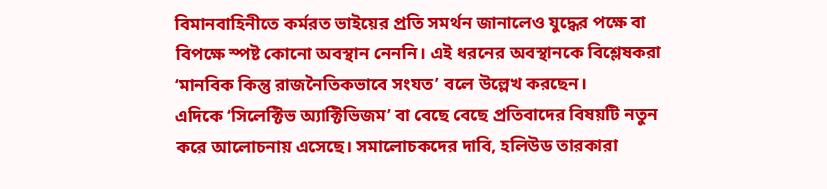বিমানবাহিনীতে কর্মরত ভাইয়ের প্রতি সমর্থন জানালেও যুদ্ধের পক্ষে বা বিপক্ষে স্পষ্ট কোনো অবস্থান নেননি। এই ধরনের অবস্থানকে বিশ্লেষকরা ‘মানবিক কিন্তু রাজনৈতিকভাবে সংযত’ বলে উল্লেখ করছেন।
এদিকে ‘সিলেক্টিভ অ্যাক্টিভিজম’ বা বেছে বেছে প্রতিবাদের বিষয়টি নতুন করে আলোচনায় এসেছে। সমালোচকদের দাবি, হলিউড তারকারা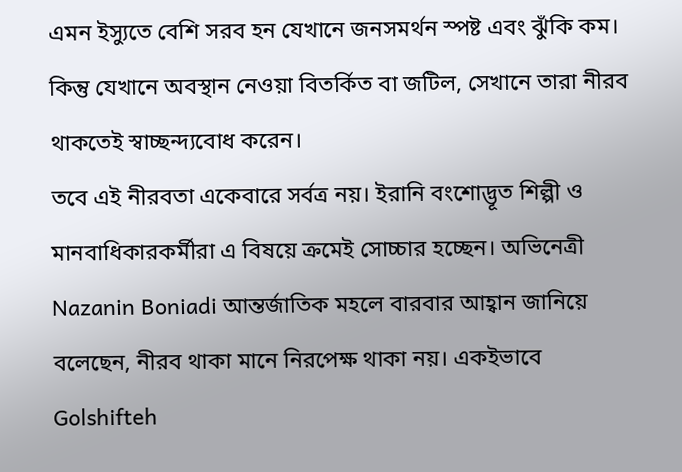এমন ইস্যুতে বেশি সরব হন যেখানে জনসমর্থন স্পষ্ট এবং ঝুঁকি কম। কিন্তু যেখানে অবস্থান নেওয়া বিতর্কিত বা জটিল, সেখানে তারা নীরব থাকতেই স্বাচ্ছন্দ্যবোধ করেন।
তবে এই নীরবতা একেবারে সর্বত্র নয়। ইরানি বংশোদ্ভূত শিল্পী ও মানবাধিকারকর্মীরা এ বিষয়ে ক্রমেই সোচ্চার হচ্ছেন। অভিনেত্রী Nazanin Boniadi আন্তর্জাতিক মহলে বারবার আহ্বান জানিয়ে বলেছেন, নীরব থাকা মানে নিরপেক্ষ থাকা নয়। একইভাবে Golshifteh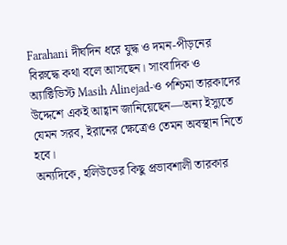Farahani দীর্ঘদিন ধরে যুদ্ধ ও দমন-পীড়নের বিরুদ্ধে কথা বলে আসছেন। সাংবাদিক ও অ্যাক্টিভিস্ট Masih Alinejad-ও পশ্চিমা তারকাদের উদ্দেশে একই আহ্বান জানিয়েছেন—অন্য ইস্যুতে যেমন সরব, ইরানের ক্ষেত্রেও তেমন অবস্থান নিতে হবে।
অন্যদিকে, হলিউডের কিছু প্রভাবশালী তারকার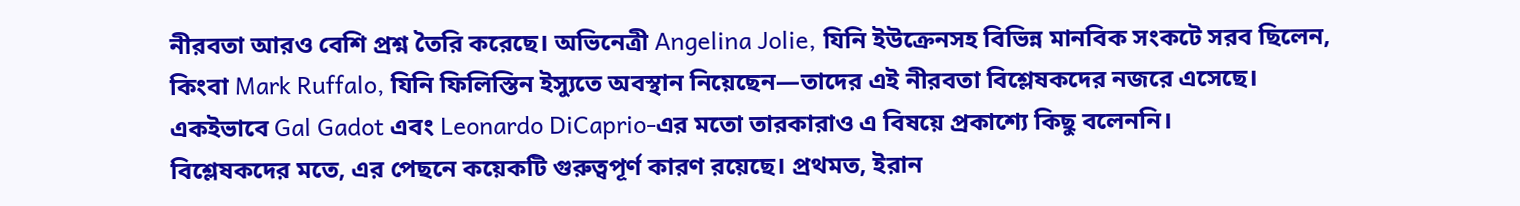নীরবতা আরও বেশি প্রশ্ন তৈরি করেছে। অভিনেত্রী Angelina Jolie, যিনি ইউক্রেনসহ বিভিন্ন মানবিক সংকটে সরব ছিলেন, কিংবা Mark Ruffalo, যিনি ফিলিস্তিন ইস্যুতে অবস্থান নিয়েছেন—তাদের এই নীরবতা বিশ্লেষকদের নজরে এসেছে। একইভাবে Gal Gadot এবং Leonardo DiCaprio-এর মতো তারকারাও এ বিষয়ে প্রকাশ্যে কিছু বলেননি।
বিশ্লেষকদের মতে, এর পেছনে কয়েকটি গুরুত্বপূর্ণ কারণ রয়েছে। প্রথমত, ইরান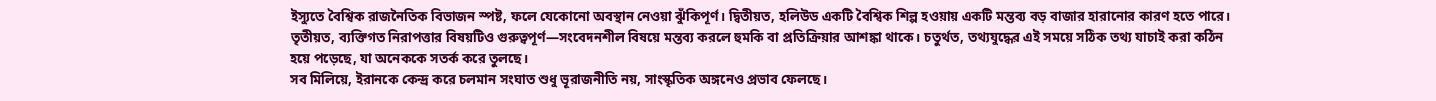ইস্যুতে বৈশ্বিক রাজনৈতিক বিভাজন স্পষ্ট, ফলে যেকোনো অবস্থান নেওয়া ঝুঁকিপূর্ণ। দ্বিতীয়ত, হলিউড একটি বৈশ্বিক শিল্প হওয়ায় একটি মন্তব্য বড় বাজার হারানোর কারণ হতে পারে। তৃতীয়ত, ব্যক্তিগত নিরাপত্তার বিষয়টিও গুরুত্বপূর্ণ—সংবেদনশীল বিষয়ে মন্তব্য করলে হুমকি বা প্রতিক্রিয়ার আশঙ্কা থাকে। চতুর্থত, তথ্যযুদ্ধের এই সময়ে সঠিক তথ্য যাচাই করা কঠিন হয়ে পড়েছে, যা অনেককে সতর্ক করে তুলছে।
সব মিলিয়ে, ইরানকে কেন্দ্র করে চলমান সংঘাত শুধু ভূরাজনীতি নয়, সাংস্কৃতিক অঙ্গনেও প্রভাব ফেলছে।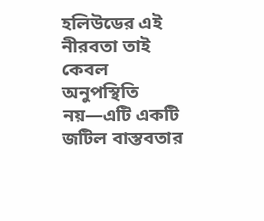হলিউডের এই নীরবতা তাই কেবল অনুপস্থিতি নয়—এটি একটি জটিল বাস্তবতার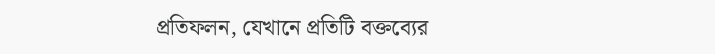প্রতিফলন, যেখানে প্রতিটি বক্তব্যের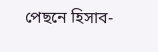পেছনে হিসাব-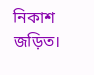নিকাশ জড়িত।